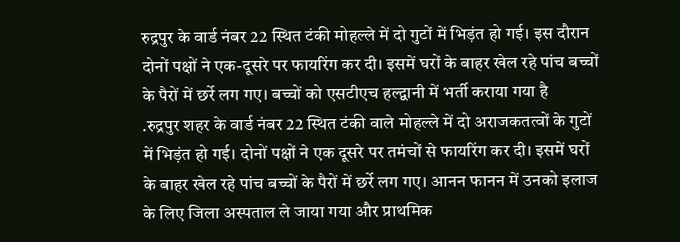रुद्रपुर के वार्ड नंबर 22 स्थित टंकी मोहल्ले में दो गुटों में भिड़ंत हो गई। इस दौरान दोनों पक्षों ने एक-दूसरे पर फायरिंग कर दी। इसमें घरों के बाहर खेल रहे पांच बच्चों के पैरों में छर्रे लग गए। बच्चों को एसटीएच हल्द्वानी में भर्ती कराया गया है
.रुद्रपुर शहर के वार्ड नंबर 22 स्थित टंकी वाले मोहल्ले में दो अराजकतत्वों के गुटों में भिड़ंत हो गई। दोनों पक्षों ने एक दूसरे पर तमंचों से फायरिंग कर दी। इसमें घरों के बाहर खेल रहे पांच बच्चों के पैरों में छर्रे लग गए। आनन फानन में उनको इलाज के लिए जिला अस्पताल ले जाया गया और प्राथमिक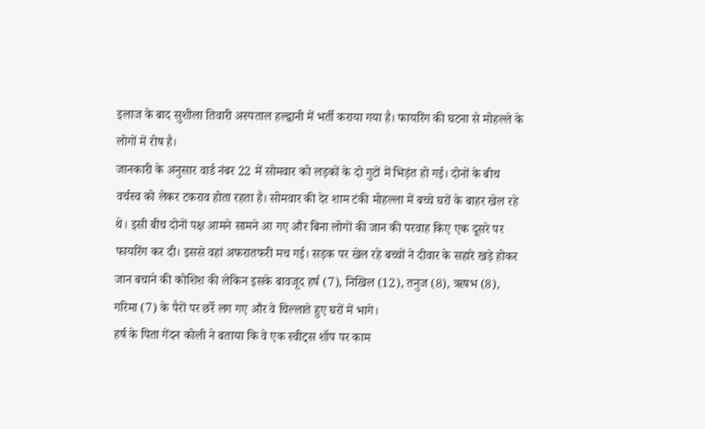इलाज के बाद सुशीला तिवारी अस्पताल हल्द्वानी में भर्ती कराया गया है। फायरिंग की घटना से मोहल्ले के लोगों में रोष है।
जानकारी के अनुसार वार्ड नंबर 22 में सोमवार को लड़कों के दो गुटों में भिड़ंत हो गई। दोनों के बीच वर्चस्व को लेकर टकराव होता रहता है। सोमवार की देर शाम टंकी मोहल्ला में बच्चे घरों के बाहर खेल रहे थे। इसी बीच दोनों पक्ष आमने सामने आ गए और बिना लोगों की जान की परवाह किए एक दूसरे पर फायरिंग कर दी। इससे वहां अफरातफरी मच गई। सड़क पर खेल रहे बच्चों ने दीवार के सहारे खड़े होकर जान बचाने की कोशिश की लेकिन इसके बावजूद हर्ष (7), निखिल (12), तनुज (8), ऋषभ (8), गरिमा (7) के पैरों पर छर्रे लग गए और वे चिल्लाते हुए घरों में भागे।
हर्ष के पिता गेंदन कोली ने बताया कि वे एक स्वीट्स शॉप पर काम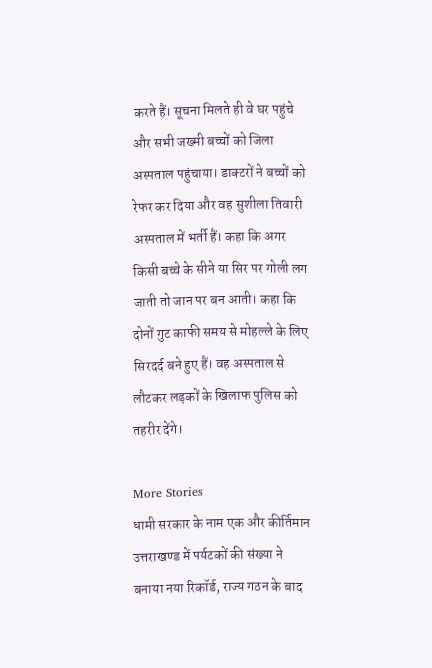करते हैं। सूचना मिलते ही वे घर पहुंचे और सभी जख्मी बच्चों को जिला अस्पताल पहुंचाया। डाक्टरों ने बच्चों को रेफर कर दिया और वह सुशीला तिवारी अस्पताल में भर्ती हैं। कहा कि अगर किसी बच्चे के सीने या सिर पर गोली लग जाती तो जान पर बन आती। कहा कि दोनों गुट काफी समय से मोहल्ले के लिए सिरदर्द बने हुए हैं। वह अस्पताल से लौटकर लड़कों के खिलाफ पुलिस को तहरीर देंगे।

More Stories
धामी सरकार के नाम एक और कीर्तिमान उत्तराखण्ड में पर्यटकों की संख्या ने बनाया नया रिकॉर्ड, राज्य गठन के बाद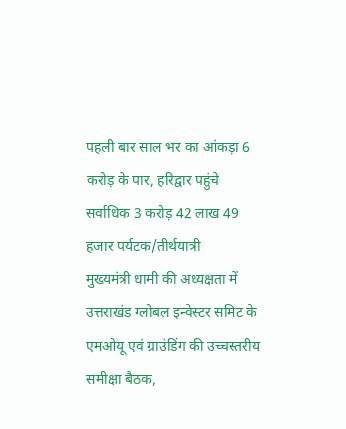पहली बार साल भर का आंकड़ा 6 करोड़ के पार, हरिद्वार पहुंचे सर्वाधिक 3 करोड़ 42 लाख 49 हजार पर्यटक/तीर्थयात्री
मुख्यमंत्री धामी की अध्यक्षता में उत्तराखंड ग्लोबल इन्वेस्टर समिट के एमओयू एवं ग्राउंडिंग की उच्चस्तरीय समीक्षा बैठक,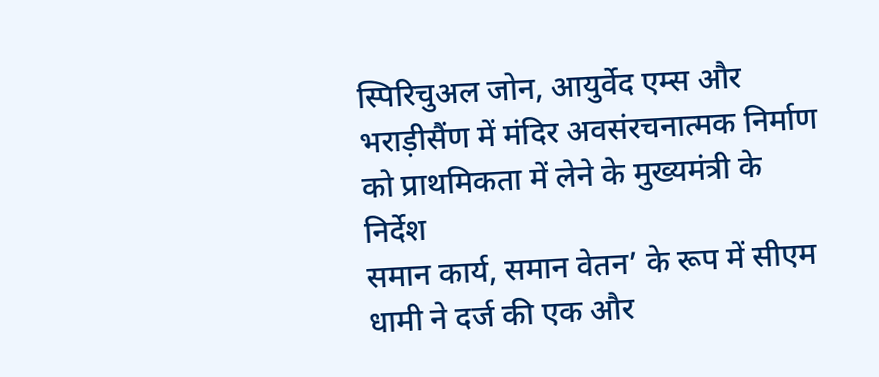स्पिरिचुअल जोन, आयुर्वेद एम्स और भराड़ीसैंण में मंदिर अवसंरचनात्मक निर्माण को प्राथमिकता में लेने के मुख्यमंत्री के निर्देश
समान कार्य, समान वेतन’ के रूप में सीएम धामी ने दर्ज की एक और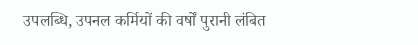उपलब्धि, उपनल कर्मियों की वर्षों पुरानी लंबित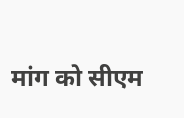मांग को सीएम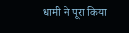धामी ने पूरा किया